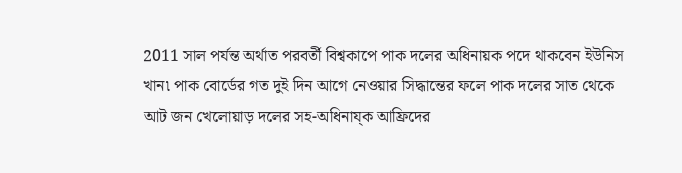2011 সাল পর্যন্ত অর্থাত পরবর্তী বিশ্বকাপে পাক দলের অধিনায়ক পদে থাকবেন ইউনিস খান৷ পাক বোর্ডের গত দুই দিন আগে নেওয়ার সিদ্ধান্তের ফলে পাক দলের সাত থেকে আট জন খেলোয়াড় দলের সহ-অধিনায্ক আফ্রিদের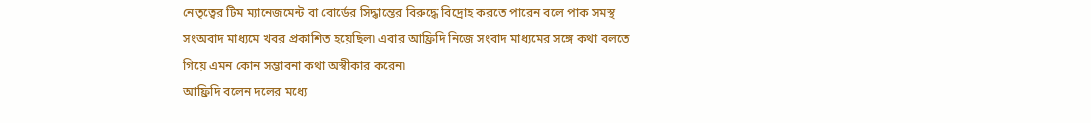নেতৃত্বের টিম ম্যানেজমেন্ট বা বোর্ডের সিদ্ধান্তের বিরুদ্ধে বিদ্রোহ করতে পারেন বলে পাক সমস্থ সংঅবাদ মাধ্যমে খবর প্রকাশিত হয়েছিল৷ এবার আফ্রিদি নিজে সংবাদ মাধ্যমের সঙ্গে কথা বলতে গিয়ে এমন কোন সম্ভাবনা কথা অস্বীকার করেন৷
আফ্রিদি বলেন দলের মধ্যে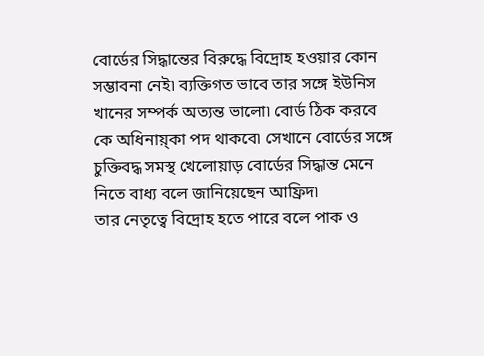বোর্ডের সিদ্ধান্তের বিরুদ্ধে বিদ্রোহ হওয়ার কোন সম্ভাবনা নেই৷ ব্যক্তিগত ভাবে তার সঙ্গে ইউনিস খানের সম্পর্ক অত্যন্ত ভালো৷ বোর্ড ঠিক করবে কে অধিনায়্কা পদ থাকবে৷ সেখানে বোর্ডের সঙ্গে চুক্তিবদ্ধ সমস্থ খেলোয়াড় বোর্ডের সিদ্ধান্ত মেনে নিতে বাধ্য বলে জানিয়েছেন আফ্রিদ৷
তার নেতৃত্বে বিদ্রোহ হতে পারে বলে পাক ও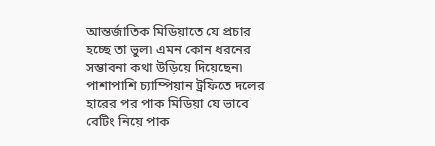আন্তর্জাতিক মিডিয়াতে যে প্রচার হচ্ছে তা ভুল৷ এমন কোন ধরনের সম্ভাবনা কথা উড়িয়ে দিয়েছেন৷ পাশাপাশি চ্যাম্পিয়ান ট্রফিতে দলের হারের পর পাক মিডিয়া যে ভাবে বেটিং নিয়ে পাক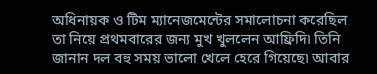অধিনায়ক ও টিম ম্যানেজমেন্টের সমালোচনা করেছিল তা নিয়ে প্রথমবারের জন্য মুখ খুললেন আফ্রিদি৷ তিনি জানান দল বহু সময় ভালো খেলে হেরে গিয়েছে৷ আবার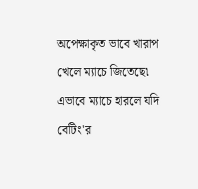অপেক্ষাকৃত ভাবে খারাপ খেলে ম্যাচে জিতেছে৷ এভাবে ম্যাচে হারলে যদি বেটিং'র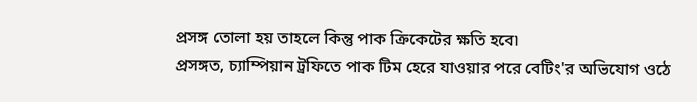প্রসঙ্গ তোলা হয় তাহলে কিন্তু পাক ক্রিকেটের ক্ষতি হবে৷
প্রসঙ্গত, চ্যাম্পিয়ান ট্রফিতে পাক টিম হেরে যাওয়ার পরে বেটিং'র অভিযোগ ওঠে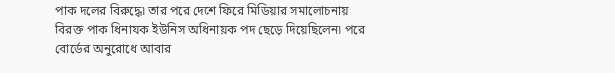পাক দলের বিরুদ্ধে৷ তার পরে দেশে ফিরে মিডিয়ার সমালোচনায় বিরক্ত পাক ধিনাযক ইউনিস অধিনায়ক পদ ছেড়ে দিয়েছিলেন৷ পরে বোর্ডের অনুরোধে আবার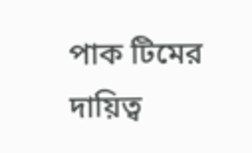পাক টিমের দায়িত্ব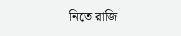নিতে রাজি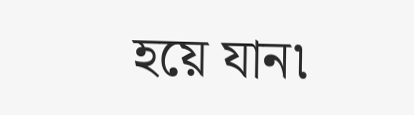হয়ে যান৷